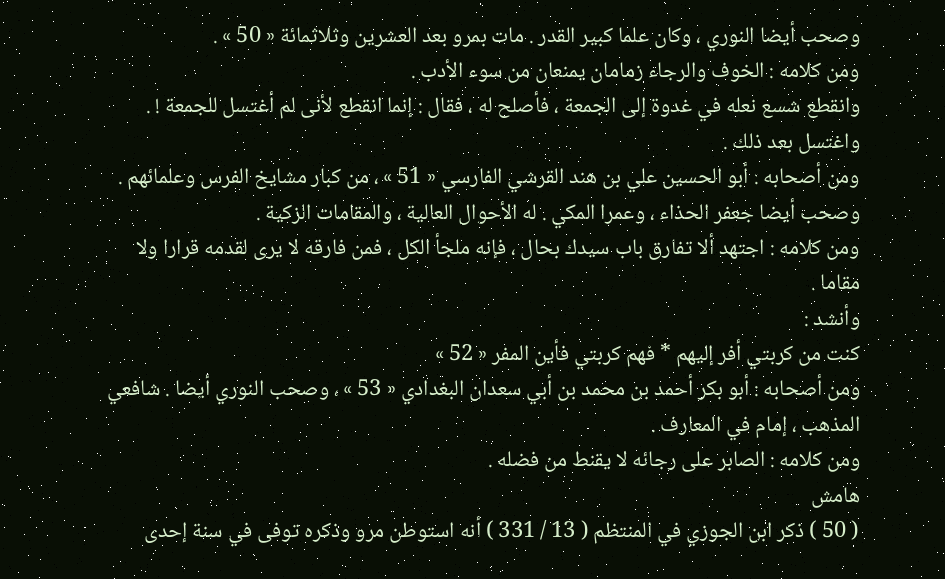وصحب أيضا النوري ، وكان علما كبير القدر . مات بمرو بعد العشرين وثلاثمائة « 50 » .
ومن كلامه : الخوف والرجاء زمامان يمنعان من سوء الأدب .
وانقطع شسع نعله في غدوة إلى الجمعة ، فأصلح له ، فقال : إنما انقطع لأنى لم أغتسل للجمعة ! . واغتسل بعد ذلك .
ومن أصحابه : أبو الحسين علي بن هند القرشي الفارسي « 51 » ، من كبار مشايخ الفرس وعلمائهم .
وصحب أيضا جعفر الحذاء ، وعمرا المكي . له الأحوال العالية ، والمقامات الزكية .
ومن كلامه : اجتهد ألا تفارق باب سيدك بحال ، فإنه ملجأ الكل ، فمن فارقه لا يرى لقدمه قرارا ولا مقاما .
وأنشد :
كنت من كربتي أفر إليهم * فهم كربتي فأين المفر « 52 »
ومن أصحابه : أبو بكر أحمد بن محمد بن أبي سعدان البغدادي « 53 » ، وصحب النوري أيضا . شافعي المذهب ، إمام في المعارف .
ومن كلامه : الصابر على رجائه لا يقنط من فضله .
هامش
( 50 ) ذكر ابن الجوزي في المنتظم ( 13 / 331 ) أنه استوطن مرو وذكره توفى في سنة إحدى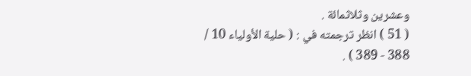وعشرين وثلاثمائة .
( 51 ) انظر ترجمته في : ( حلية الأولياء 10 / 388 - 389 ) .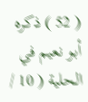( 52 ) ذكره أبو نعيم في الحلية ( 10 /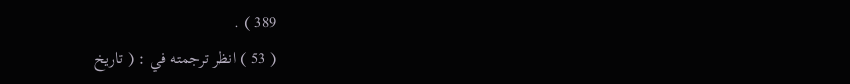389 ) .
( 53 ) انظر ترجمته في : ( تاريخ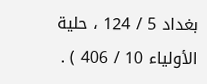بغداد 5 / 124 ، حلية الأولياء 10 / 406 ) .